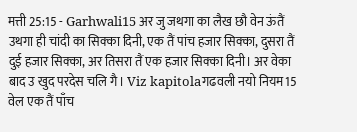मत्ती 25:15 - Garhwali15 अर जु जथगा का लैख छौ वेन ऊंतैं उथगा ही चांदी का सिक्का दिनी, एक तैं पांच हजार सिक्का, दुसरा तैं दुई हजार सिक्का, अर तिसरा तैं एक हजार सिक्का दिनी। अर वेका बाद उ खुद परदेस चलि गै। Viz kapitolaगढवली नयो नियम15 वेल एक तैं पाँच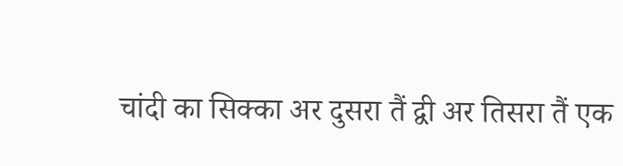चांदी का सिक्का अर दुसरा तैं द्वी अर तिसरा तैं एक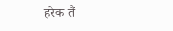हरेक तैं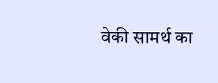वेकी सामर्थ का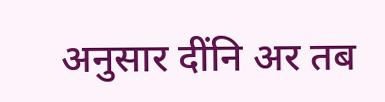अनुसार दींनि अर तब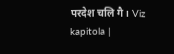परदेश चलि गै। Viz kapitola |